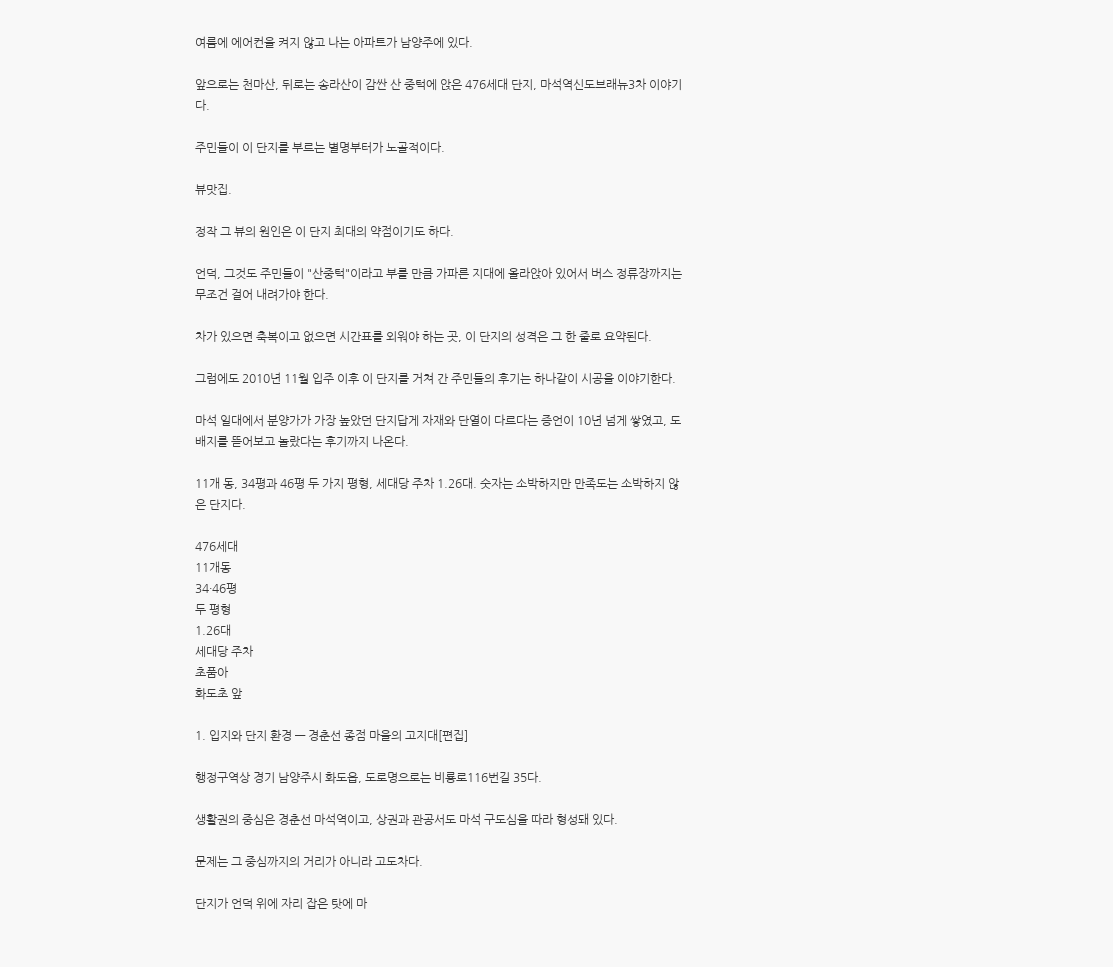여름에 에어컨을 켜지 않고 나는 아파트가 남양주에 있다.

앞으로는 천마산, 뒤로는 송라산이 감싼 산 중턱에 앉은 476세대 단지, 마석역신도브래뉴3차 이야기다.

주민들이 이 단지를 부르는 별명부터가 노골적이다.

뷰맛집.

정작 그 뷰의 원인은 이 단지 최대의 약점이기도 하다.

언덕, 그것도 주민들이 "산중턱"이라고 부를 만큼 가파른 지대에 올라앉아 있어서 버스 정류장까지는 무조건 걸어 내려가야 한다.

차가 있으면 축복이고 없으면 시간표를 외워야 하는 곳, 이 단지의 성격은 그 한 줄로 요약된다.

그럼에도 2010년 11월 입주 이후 이 단지를 거쳐 간 주민들의 후기는 하나같이 시공을 이야기한다.

마석 일대에서 분양가가 가장 높았던 단지답게 자재와 단열이 다르다는 증언이 10년 넘게 쌓였고, 도배지를 뜯어보고 놀랐다는 후기까지 나온다.

11개 동, 34평과 46평 두 가지 평형, 세대당 주차 1.26대. 숫자는 소박하지만 만족도는 소박하지 않은 단지다.

476세대
11개동
34·46평
두 평형
1.26대
세대당 주차
초품아
화도초 앞

1. 입지와 단지 환경 — 경춘선 종점 마을의 고지대[편집]

행정구역상 경기 남양주시 화도읍, 도로명으로는 비룡로116번길 35다.

생활권의 중심은 경춘선 마석역이고, 상권과 관공서도 마석 구도심을 따라 형성돼 있다.

문제는 그 중심까지의 거리가 아니라 고도차다.

단지가 언덕 위에 자리 잡은 탓에 마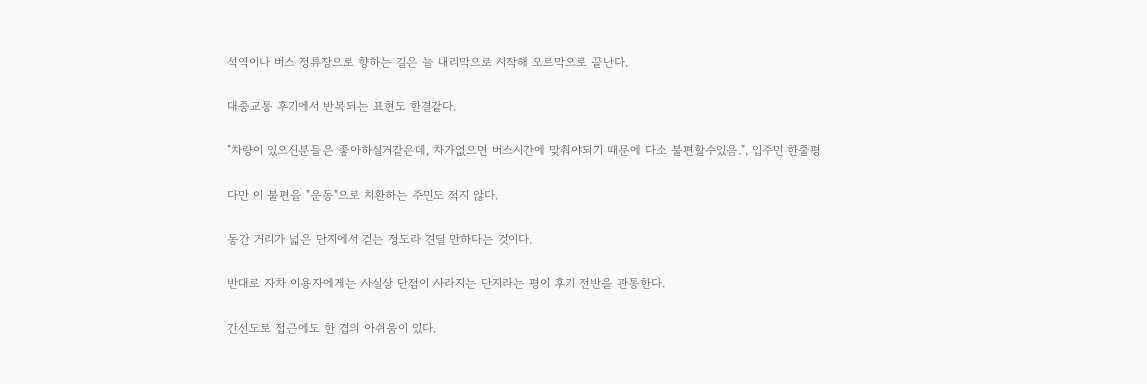석역이나 버스 정류장으로 향하는 길은 늘 내리막으로 시작해 오르막으로 끝난다.

대중교통 후기에서 반복되는 표현도 한결같다.

"차량이 있으신분들은 좋아하실거같은데, 차가없으면 버스시간에 맞춰야되기 때문에 다소 불편할수있음.", 입주민 한줄평

다만 이 불편을 "운동"으로 치환하는 주민도 적지 않다.

동간 거리가 넓은 단지에서 걷는 정도라 견딜 만하다는 것이다.

반대로 자차 이용자에게는 사실상 단점이 사라지는 단지라는 평이 후기 전반을 관통한다.

간선도로 접근에도 한 겹의 아쉬움이 있다.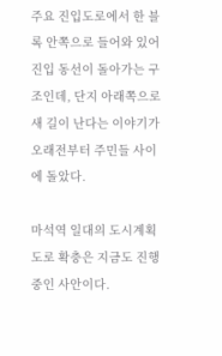주요 진입도로에서 한 블록 안쪽으로 들어와 있어 진입 동선이 돌아가는 구조인데, 단지 아래쪽으로 새 길이 난다는 이야기가 오래전부터 주민들 사이에 돌았다.

마석역 일대의 도시계획도로 확충은 지금도 진행 중인 사안이다.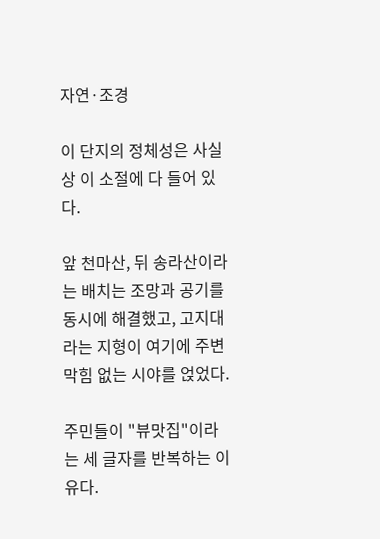자연·조경

이 단지의 정체성은 사실상 이 소절에 다 들어 있다.

앞 천마산, 뒤 송라산이라는 배치는 조망과 공기를 동시에 해결했고, 고지대라는 지형이 여기에 주변 막힘 없는 시야를 얹었다.

주민들이 "뷰맛집"이라는 세 글자를 반복하는 이유다.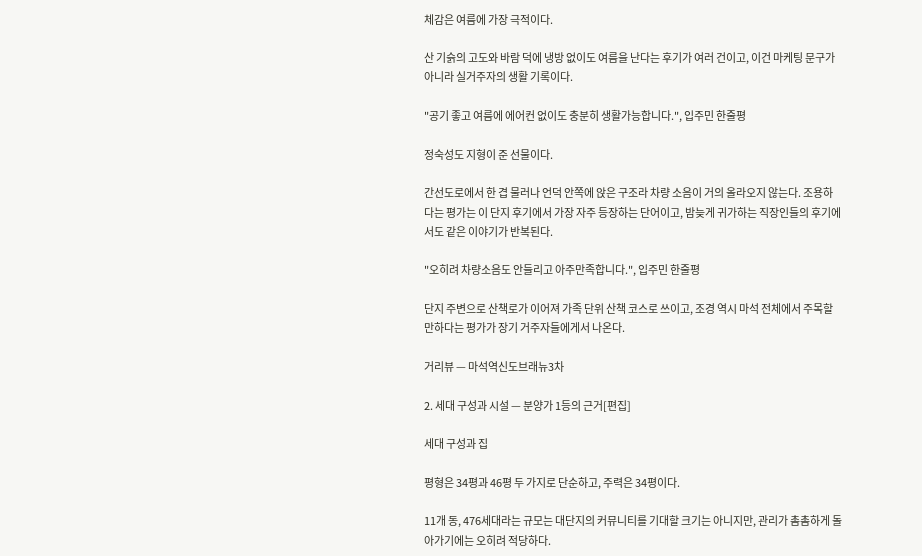체감은 여름에 가장 극적이다.

산 기슭의 고도와 바람 덕에 냉방 없이도 여름을 난다는 후기가 여러 건이고, 이건 마케팅 문구가 아니라 실거주자의 생활 기록이다.

"공기 좋고 여름에 에어컨 없이도 충분히 생활가능합니다.", 입주민 한줄평

정숙성도 지형이 준 선물이다.

간선도로에서 한 겹 물러나 언덕 안쪽에 앉은 구조라 차량 소음이 거의 올라오지 않는다. 조용하다는 평가는 이 단지 후기에서 가장 자주 등장하는 단어이고, 밤늦게 귀가하는 직장인들의 후기에서도 같은 이야기가 반복된다.

"오히려 차량소음도 안들리고 아주만족합니다.", 입주민 한줄평

단지 주변으로 산책로가 이어져 가족 단위 산책 코스로 쓰이고, 조경 역시 마석 전체에서 주목할 만하다는 평가가 장기 거주자들에게서 나온다.

거리뷰 — 마석역신도브래뉴3차

2. 세대 구성과 시설 — 분양가 1등의 근거[편집]

세대 구성과 집

평형은 34평과 46평 두 가지로 단순하고, 주력은 34평이다.

11개 동, 476세대라는 규모는 대단지의 커뮤니티를 기대할 크기는 아니지만, 관리가 촘촘하게 돌아가기에는 오히려 적당하다.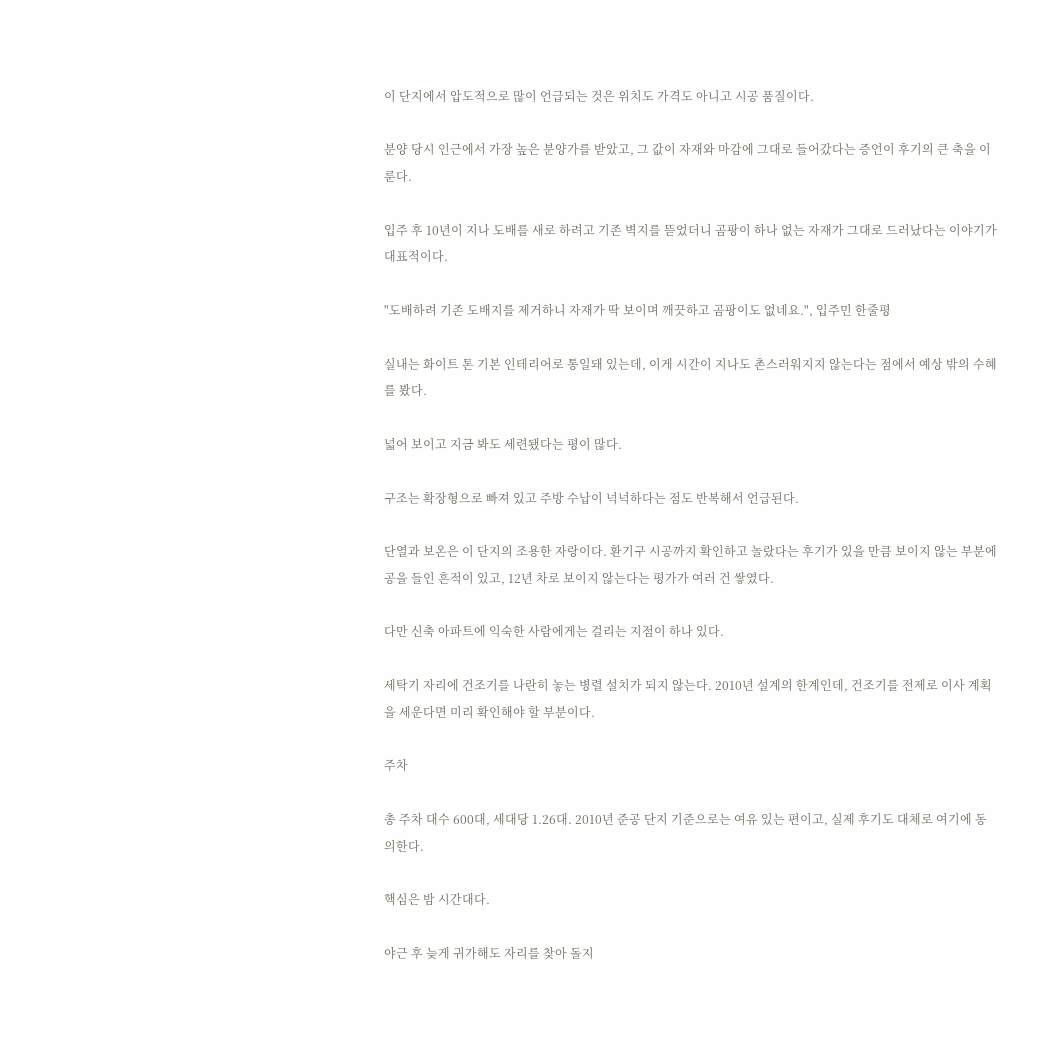이 단지에서 압도적으로 많이 언급되는 것은 위치도 가격도 아니고 시공 품질이다.

분양 당시 인근에서 가장 높은 분양가를 받았고, 그 값이 자재와 마감에 그대로 들어갔다는 증언이 후기의 큰 축을 이룬다.

입주 후 10년이 지나 도배를 새로 하려고 기존 벽지를 뜯었더니 곰팡이 하나 없는 자재가 그대로 드러났다는 이야기가 대표적이다.

"도배하려 기존 도배지를 제거하니 자재가 딱 보이며 깨끗하고 곰팡이도 없네요.", 입주민 한줄평

실내는 화이트 톤 기본 인테리어로 통일돼 있는데, 이게 시간이 지나도 촌스러워지지 않는다는 점에서 예상 밖의 수혜를 봤다.

넓어 보이고 지금 봐도 세련됐다는 평이 많다.

구조는 확장형으로 빠져 있고 주방 수납이 넉넉하다는 점도 반복해서 언급된다.

단열과 보온은 이 단지의 조용한 자랑이다. 환기구 시공까지 확인하고 놀랐다는 후기가 있을 만큼 보이지 않는 부분에 공을 들인 흔적이 있고, 12년 차로 보이지 않는다는 평가가 여러 건 쌓였다.

다만 신축 아파트에 익숙한 사람에게는 걸리는 지점이 하나 있다.

세탁기 자리에 건조기를 나란히 놓는 병렬 설치가 되지 않는다. 2010년 설계의 한계인데, 건조기를 전제로 이사 계획을 세운다면 미리 확인해야 할 부분이다.

주차

총 주차 대수 600대, 세대당 1.26대. 2010년 준공 단지 기준으로는 여유 있는 편이고, 실제 후기도 대체로 여기에 동의한다.

핵심은 밤 시간대다.

야근 후 늦게 귀가해도 자리를 찾아 돌지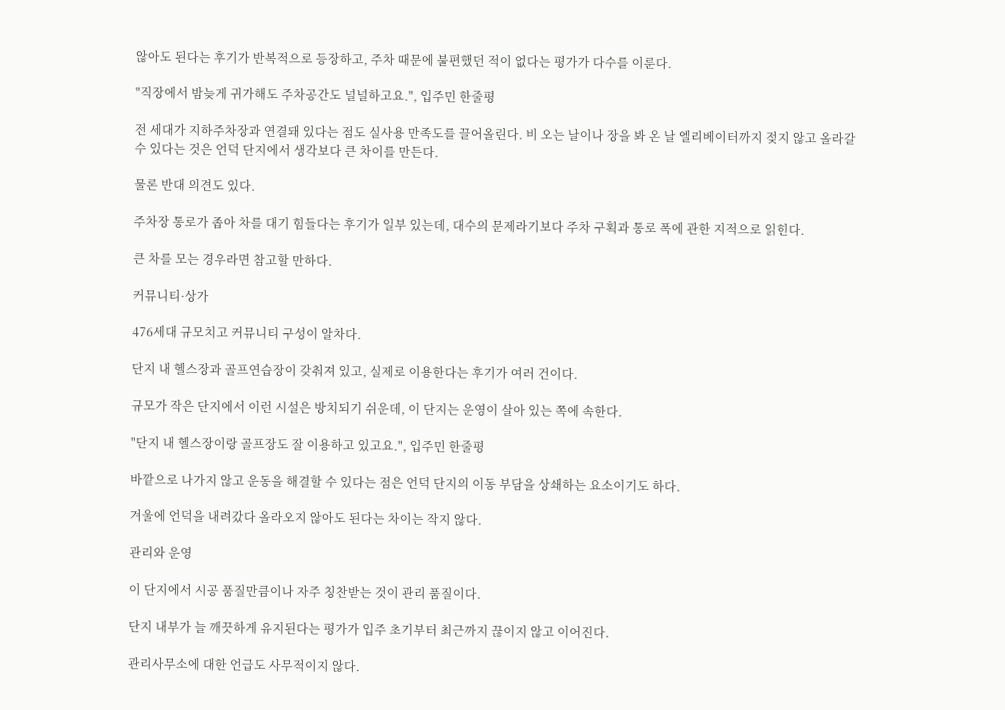않아도 된다는 후기가 반복적으로 등장하고, 주차 때문에 불편했던 적이 없다는 평가가 다수를 이룬다.

"직장에서 밤늦게 귀가해도 주차공간도 널널하고요.", 입주민 한줄평

전 세대가 지하주차장과 연결돼 있다는 점도 실사용 만족도를 끌어올린다. 비 오는 날이나 장을 봐 온 날 엘리베이터까지 젖지 않고 올라갈 수 있다는 것은 언덕 단지에서 생각보다 큰 차이를 만든다.

물론 반대 의견도 있다.

주차장 통로가 좁아 차를 대기 힘들다는 후기가 일부 있는데, 대수의 문제라기보다 주차 구획과 통로 폭에 관한 지적으로 읽힌다.

큰 차를 모는 경우라면 참고할 만하다.

커뮤니티·상가

476세대 규모치고 커뮤니티 구성이 알차다.

단지 내 헬스장과 골프연습장이 갖춰져 있고, 실제로 이용한다는 후기가 여러 건이다.

규모가 작은 단지에서 이런 시설은 방치되기 쉬운데, 이 단지는 운영이 살아 있는 쪽에 속한다.

"단지 내 헬스장이랑 골프장도 잘 이용하고 있고요.", 입주민 한줄평

바깥으로 나가지 않고 운동을 해결할 수 있다는 점은 언덕 단지의 이동 부담을 상쇄하는 요소이기도 하다.

겨울에 언덕을 내려갔다 올라오지 않아도 된다는 차이는 작지 않다.

관리와 운영

이 단지에서 시공 품질만큼이나 자주 칭찬받는 것이 관리 품질이다.

단지 내부가 늘 깨끗하게 유지된다는 평가가 입주 초기부터 최근까지 끊이지 않고 이어진다.

관리사무소에 대한 언급도 사무적이지 않다.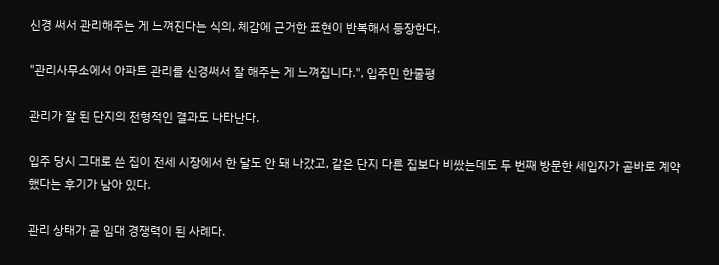신경 써서 관리해주는 게 느껴진다는 식의, 체감에 근거한 표현이 반복해서 등장한다.

"관리사무소에서 아파트 관리를 신경써서 잘 해주는 게 느껴집니다.", 입주민 한줄평

관리가 잘 된 단지의 전형적인 결과도 나타난다.

입주 당시 그대로 쓴 집이 전세 시장에서 한 달도 안 돼 나갔고, 같은 단지 다른 집보다 비쌌는데도 두 번째 방문한 세입자가 곧바로 계약했다는 후기가 남아 있다.

관리 상태가 곧 임대 경쟁력이 된 사례다.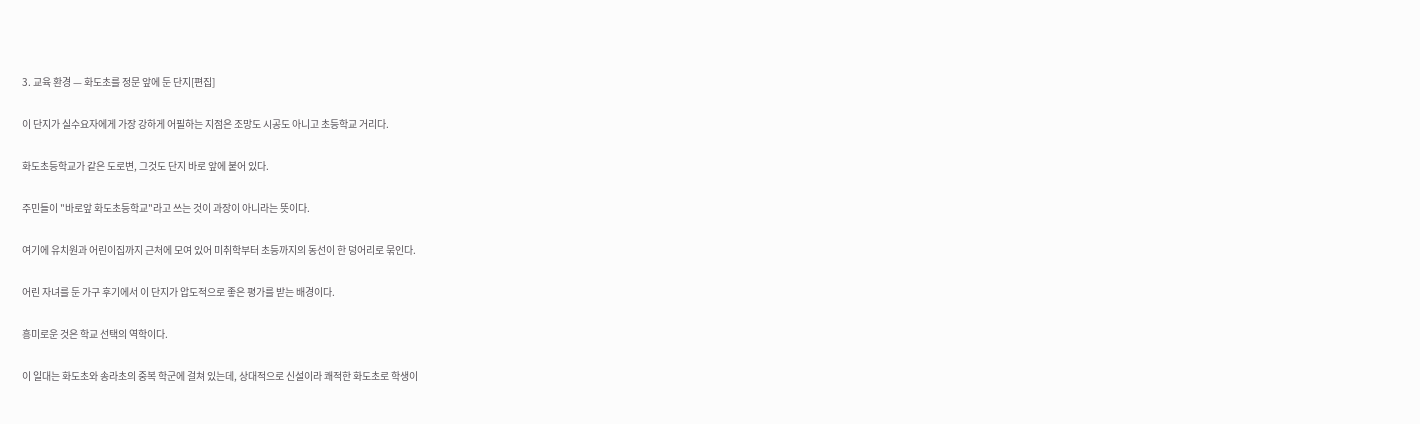3. 교육 환경 — 화도초를 정문 앞에 둔 단지[편집]

이 단지가 실수요자에게 가장 강하게 어필하는 지점은 조망도 시공도 아니고 초등학교 거리다.

화도초등학교가 같은 도로변, 그것도 단지 바로 앞에 붙어 있다.

주민들이 "바로앞 화도초등학교"라고 쓰는 것이 과장이 아니라는 뜻이다.

여기에 유치원과 어린이집까지 근처에 모여 있어 미취학부터 초등까지의 동선이 한 덩어리로 묶인다.

어린 자녀를 둔 가구 후기에서 이 단지가 압도적으로 좋은 평가를 받는 배경이다.

흥미로운 것은 학교 선택의 역학이다.

이 일대는 화도초와 송라초의 중복 학군에 걸쳐 있는데, 상대적으로 신설이라 쾌적한 화도초로 학생이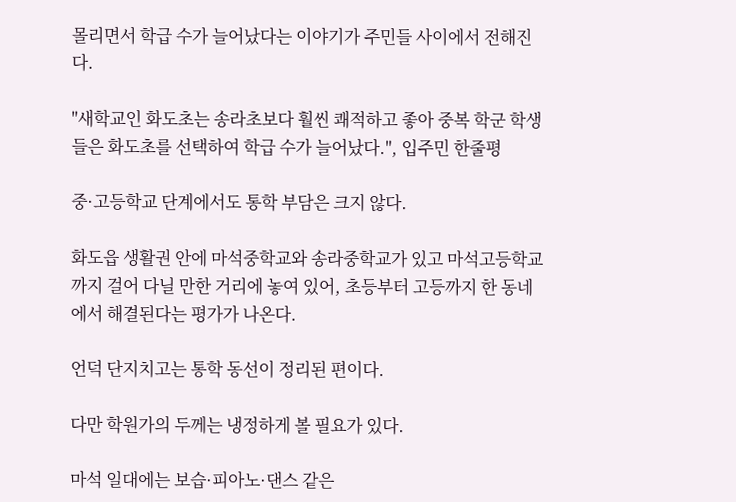몰리면서 학급 수가 늘어났다는 이야기가 주민들 사이에서 전해진다.

"새학교인 화도초는 송라초보다 훨씬 쾌적하고 좋아 중복 학군 학생들은 화도초를 선택하여 학급 수가 늘어났다.", 입주민 한줄평

중·고등학교 단계에서도 통학 부담은 크지 않다.

화도읍 생활권 안에 마석중학교와 송라중학교가 있고 마석고등학교까지 걸어 다닐 만한 거리에 놓여 있어, 초등부터 고등까지 한 동네에서 해결된다는 평가가 나온다.

언덕 단지치고는 통학 동선이 정리된 편이다.

다만 학원가의 두께는 냉정하게 볼 필요가 있다.

마석 일대에는 보습·피아노·댄스 같은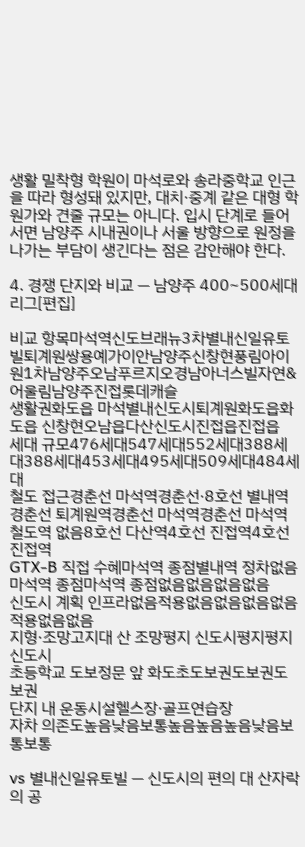생활 밀착형 학원이 마석로와 송라중학교 인근을 따라 형성돼 있지만, 대치·중계 같은 대형 학원가와 견줄 규모는 아니다. 입시 단계로 들어서면 남양주 시내권이나 서울 방향으로 원정을 나가는 부담이 생긴다는 점은 감안해야 한다.

4. 경쟁 단지와 비교 — 남양주 400~500세대 리그[편집]

비교 항목마석역신도브래뉴3차별내신일유토빌퇴계원쌍용예가이안남양주신창현풍림아이원1차남양주오남푸르지오경남아너스빌자연&어울림남양주진접롯데캐슬
생활권화도읍 마석별내신도시퇴계원화도읍화도읍 신창현오남읍다산신도시진접읍진접읍
세대 규모476세대547세대552세대388세대388세대453세대495세대509세대484세대
철도 접근경춘선 마석역경춘선·8호선 별내역경춘선 퇴계원역경춘선 마석역경춘선 마석역철도역 없음8호선 다산역4호선 진접역4호선 진접역
GTX-B 직접 수혜마석역 종점별내역 정차없음마석역 종점마석역 종점없음없음없음없음
신도시 계획 인프라없음적용없음없음없음없음적용없음없음
지형·조망고지대 산 조망평지 신도시평지평지 신도시
초등학교 도보정문 앞 화도초도보권도보권도보권
단지 내 운동시설헬스장·골프연습장
자차 의존도높음낮음보통높음높음높음낮음보통보통

vs 별내신일유토빌 — 신도시의 편의 대 산자락의 공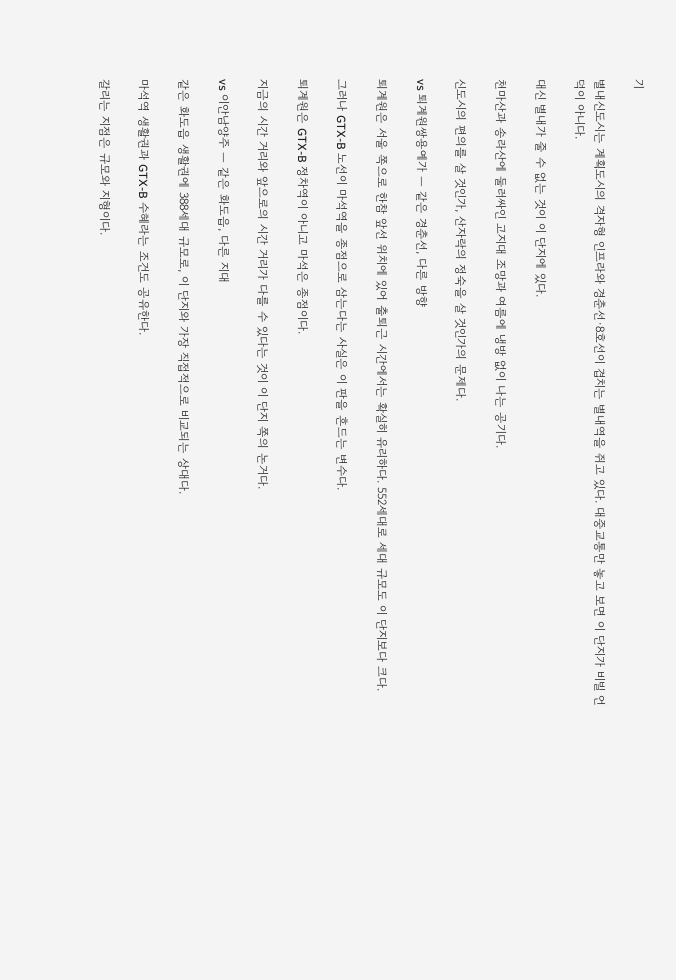기

별내신도시는 계획도시의 격자형 인프라와 경춘선·8호선이 겹치는 별내역을 쥐고 있다. 대중교통만 놓고 보면 이 단지가 비빌 언덕이 아니다.

대신 별내가 줄 수 없는 것이 이 단지에 있다.

천마산과 송라산에 둘러싸인 고지대 조망과 여름에 냉방 없이 나는 공기다.

신도시의 편의를 살 것인가, 산자락의 정숙을 살 것인가의 문제다.

vs 퇴계원쌍용예가 — 같은 경춘선, 다른 방향

퇴계원은 서울 쪽으로 한참 앞선 위치에 있어 출퇴근 시간에서는 확실히 유리하다. 552세대로 세대 규모도 이 단지보다 크다.

그러나 GTX-B 노선이 마석역을 종점으로 삼는다는 사실은 이 판을 흔드는 변수다.

퇴계원은 GTX-B 정차역이 아니고 마석은 종점이다.

지금의 시간 거리와 앞으로의 시간 거리가 다를 수 있다는 것이 이 단지 쪽의 논거다.

vs 이안남양주 — 같은 화도읍, 다른 지대

같은 화도읍 생활권에 388세대 규모로, 이 단지와 가장 직접적으로 비교되는 상대다.

마석역 생활권과 GTX-B 수혜라는 조건도 공유한다.

갈리는 지점은 규모와 지형이다.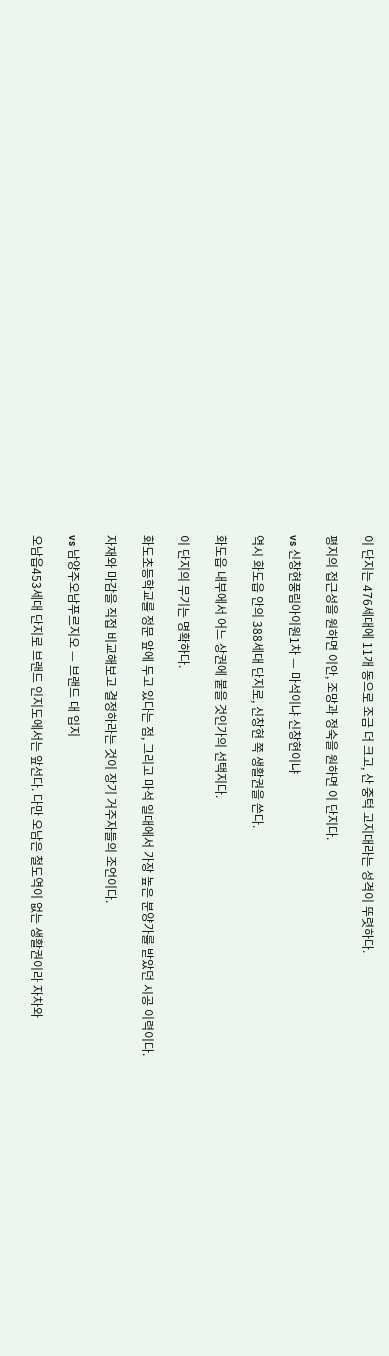이 단지는 476세대에 11개 동으로 조금 더 크고, 산 중턱 고지대라는 성격이 뚜렷하다.

평지의 접근성을 원하면 이안, 조망과 정숙을 원하면 이 단지다.

vs 신창현풍림아이원1차 — 마석이냐 신창현이냐

역시 화도읍 안의 388세대 단지로, 신창현 쪽 생활권을 쓴다.

화도읍 내부에서 어느 상권에 붙을 것인가의 선택지다.

이 단지의 무기는 명확하다.

화도초등학교를 정문 앞에 두고 있다는 점, 그리고 마석 일대에서 가장 높은 분양가를 받았던 시공 이력이다.

자재와 마감을 직접 비교해보고 결정하라는 것이 장기 거주자들의 조언이다.

vs 남양주오남푸르지오 — 브랜드 대 입지

오남읍453세대 단지로 브랜드 인지도에서는 앞선다. 다만 오남은 철도역이 없는 생활권이라 자차와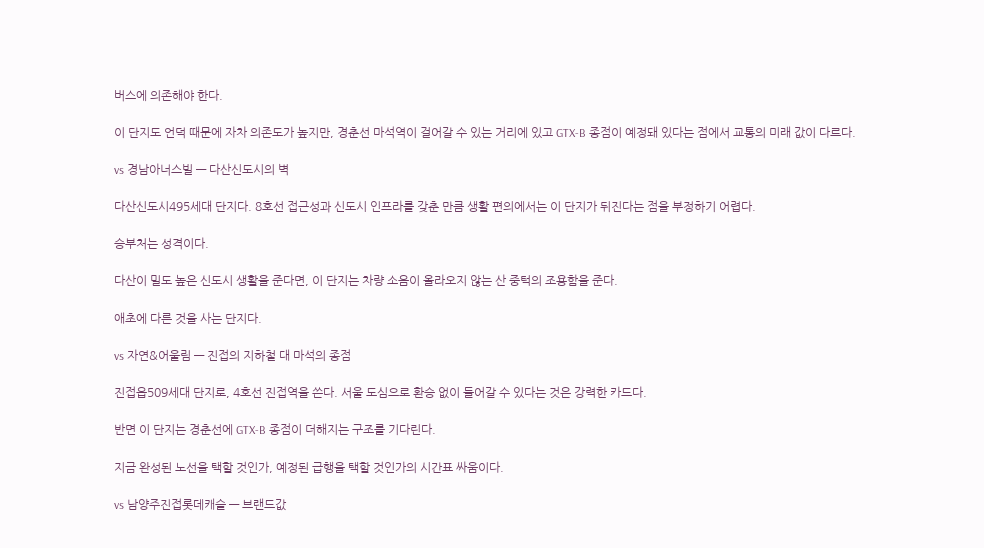버스에 의존해야 한다.

이 단지도 언덕 때문에 자차 의존도가 높지만, 경춘선 마석역이 걸어갈 수 있는 거리에 있고 GTX-B 종점이 예정돼 있다는 점에서 교통의 미래 값이 다르다.

vs 경남아너스빌 — 다산신도시의 벽

다산신도시495세대 단지다. 8호선 접근성과 신도시 인프라를 갖춘 만큼 생활 편의에서는 이 단지가 뒤진다는 점을 부정하기 어렵다.

승부처는 성격이다.

다산이 밀도 높은 신도시 생활을 준다면, 이 단지는 차량 소음이 올라오지 않는 산 중턱의 조용함을 준다.

애초에 다른 것을 사는 단지다.

vs 자연&어울림 — 진접의 지하철 대 마석의 종점

진접읍509세대 단지로, 4호선 진접역을 쓴다. 서울 도심으로 환승 없이 들어갈 수 있다는 것은 강력한 카드다.

반면 이 단지는 경춘선에 GTX-B 종점이 더해지는 구조를 기다린다.

지금 완성된 노선을 택할 것인가, 예정된 급행을 택할 것인가의 시간표 싸움이다.

vs 남양주진접롯데캐슬 — 브랜드값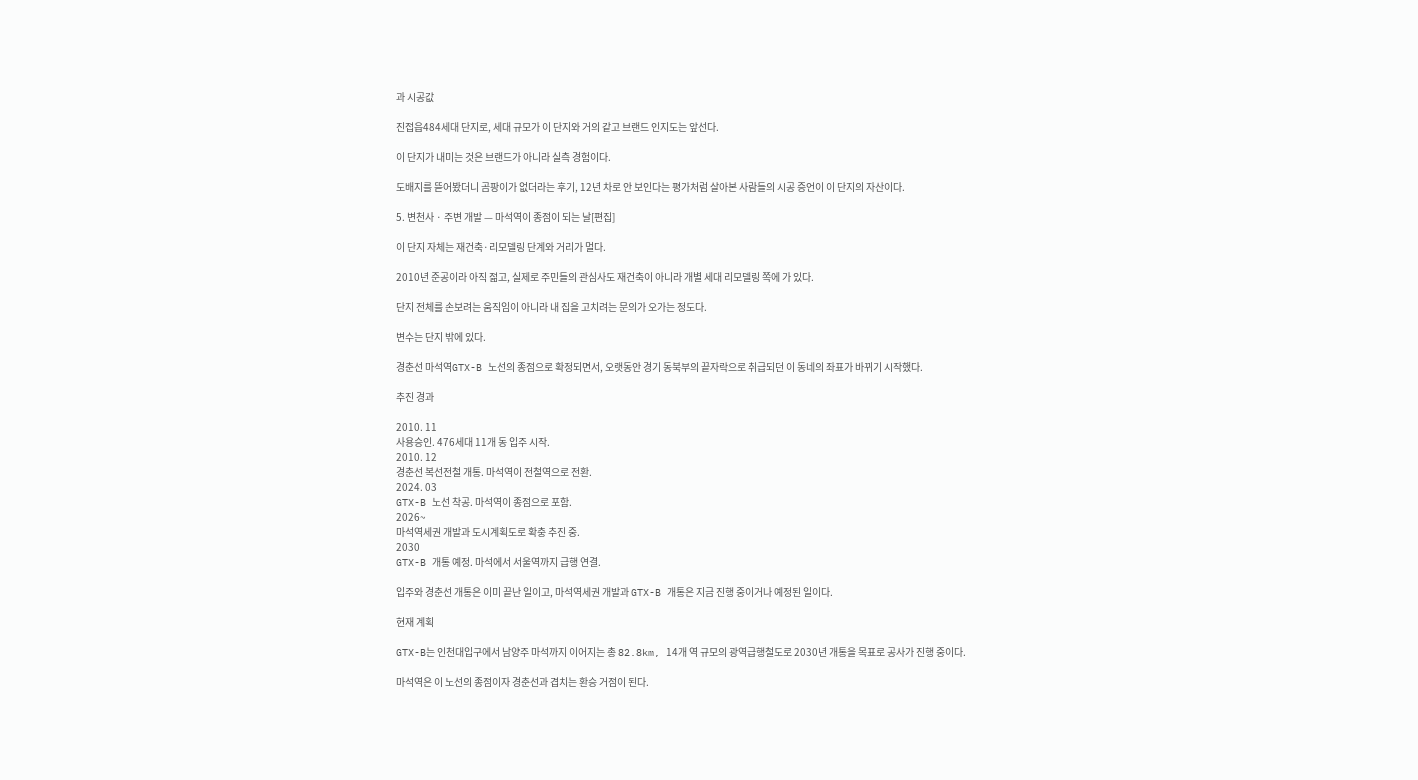과 시공값

진접읍484세대 단지로, 세대 규모가 이 단지와 거의 같고 브랜드 인지도는 앞선다.

이 단지가 내미는 것은 브랜드가 아니라 실측 경험이다.

도배지를 뜯어봤더니 곰팡이가 없더라는 후기, 12년 차로 안 보인다는 평가처럼 살아본 사람들의 시공 증언이 이 단지의 자산이다.

5. 변천사 · 주변 개발 — 마석역이 종점이 되는 날[편집]

이 단지 자체는 재건축·리모델링 단계와 거리가 멀다.

2010년 준공이라 아직 젊고, 실제로 주민들의 관심사도 재건축이 아니라 개별 세대 리모델링 쪽에 가 있다.

단지 전체를 손보려는 움직임이 아니라 내 집을 고치려는 문의가 오가는 정도다.

변수는 단지 밖에 있다.

경춘선 마석역GTX-B 노선의 종점으로 확정되면서, 오랫동안 경기 동북부의 끝자락으로 취급되던 이 동네의 좌표가 바뀌기 시작했다.

추진 경과

2010. 11
사용승인. 476세대 11개 동 입주 시작.
2010. 12
경춘선 복선전철 개통. 마석역이 전철역으로 전환.
2024. 03
GTX-B 노선 착공. 마석역이 종점으로 포함.
2026~
마석역세권 개발과 도시계획도로 확충 추진 중.
2030
GTX-B 개통 예정. 마석에서 서울역까지 급행 연결.

입주와 경춘선 개통은 이미 끝난 일이고, 마석역세권 개발과 GTX-B 개통은 지금 진행 중이거나 예정된 일이다.

현재 계획

GTX-B는 인천대입구에서 남양주 마석까지 이어지는 총 82.8km, 14개 역 규모의 광역급행철도로 2030년 개통을 목표로 공사가 진행 중이다.

마석역은 이 노선의 종점이자 경춘선과 겹치는 환승 거점이 된다.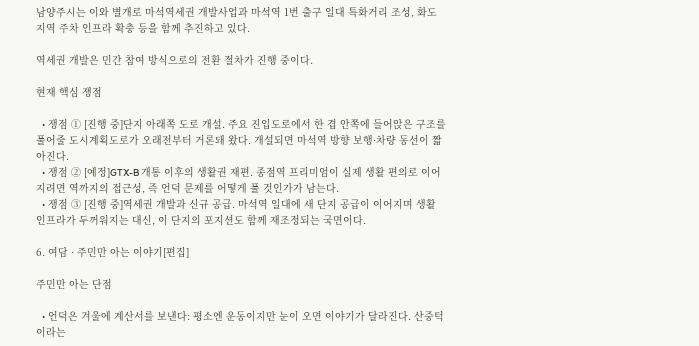남양주시는 이와 별개로 마석역세권 개발사업과 마석역 1번 출구 일대 특화거리 조성, 화도 지역 주차 인프라 확충 등을 함께 추진하고 있다.

역세권 개발은 민간 참여 방식으로의 전환 절차가 진행 중이다.

현재 핵심 쟁점

  • 쟁점 ① [진행 중]단지 아래쪽 도로 개설. 주요 진입도로에서 한 겹 안쪽에 들어앉은 구조를 풀어줄 도시계획도로가 오래전부터 거론돼 왔다. 개설되면 마석역 방향 보행·차량 동선이 짧아진다.
  • 쟁점 ② [예정]GTX-B 개통 이후의 생활권 재편. 종점역 프리미엄이 실제 생활 편의로 이어지려면 역까지의 접근성, 즉 언덕 문제를 어떻게 풀 것인가가 남는다.
  • 쟁점 ③ [진행 중]역세권 개발과 신규 공급. 마석역 일대에 새 단지 공급이 이어지며 생활 인프라가 두꺼워지는 대신, 이 단지의 포지션도 함께 재조정되는 국면이다.

6. 여담 · 주민만 아는 이야기[편집]

주민만 아는 단점

  • 언덕은 겨울에 계산서를 보낸다: 평소엔 운동이지만 눈이 오면 이야기가 달라진다. 산중턱이라는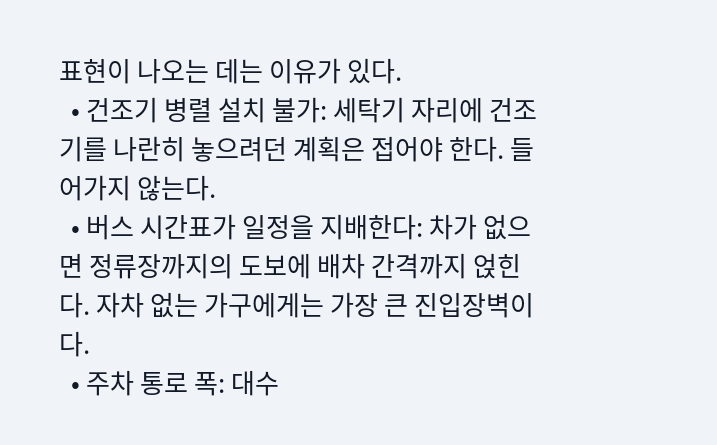표현이 나오는 데는 이유가 있다.
  • 건조기 병렬 설치 불가: 세탁기 자리에 건조기를 나란히 놓으려던 계획은 접어야 한다. 들어가지 않는다.
  • 버스 시간표가 일정을 지배한다: 차가 없으면 정류장까지의 도보에 배차 간격까지 얹힌다. 자차 없는 가구에게는 가장 큰 진입장벽이다.
  • 주차 통로 폭: 대수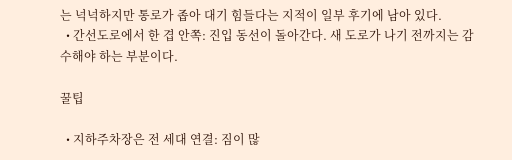는 넉넉하지만 통로가 좁아 대기 힘들다는 지적이 일부 후기에 남아 있다.
  • 간선도로에서 한 겹 안쪽: 진입 동선이 돌아간다. 새 도로가 나기 전까지는 감수해야 하는 부분이다.

꿀팁

  • 지하주차장은 전 세대 연결: 짐이 많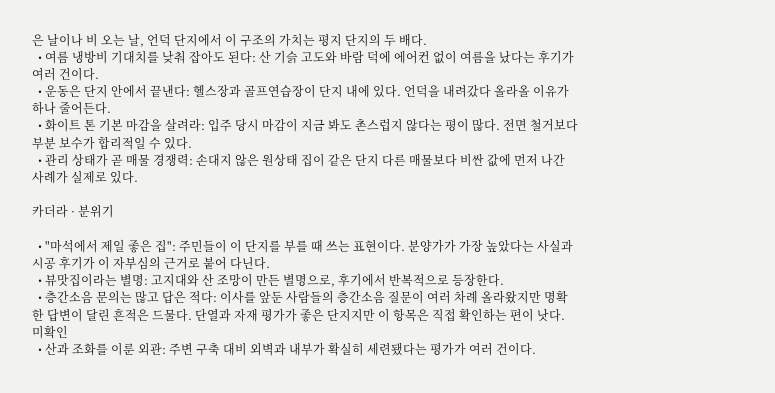은 날이나 비 오는 날, 언덕 단지에서 이 구조의 가치는 평지 단지의 두 배다.
  • 여름 냉방비 기대치를 낮춰 잡아도 된다: 산 기슭 고도와 바람 덕에 에어컨 없이 여름을 났다는 후기가 여러 건이다.
  • 운동은 단지 안에서 끝낸다: 헬스장과 골프연습장이 단지 내에 있다. 언덕을 내려갔다 올라올 이유가 하나 줄어든다.
  • 화이트 톤 기본 마감을 살려라: 입주 당시 마감이 지금 봐도 촌스럽지 않다는 평이 많다. 전면 철거보다 부분 보수가 합리적일 수 있다.
  • 관리 상태가 곧 매물 경쟁력: 손대지 않은 원상태 집이 같은 단지 다른 매물보다 비싼 값에 먼저 나간 사례가 실제로 있다.

카더라 · 분위기

  • "마석에서 제일 좋은 집": 주민들이 이 단지를 부를 때 쓰는 표현이다. 분양가가 가장 높았다는 사실과 시공 후기가 이 자부심의 근거로 붙어 다닌다.
  • 뷰맛집이라는 별명: 고지대와 산 조망이 만든 별명으로, 후기에서 반복적으로 등장한다.
  • 층간소음 문의는 많고 답은 적다: 이사를 앞둔 사람들의 층간소음 질문이 여러 차례 올라왔지만 명확한 답변이 달린 흔적은 드물다. 단열과 자재 평가가 좋은 단지지만 이 항목은 직접 확인하는 편이 낫다. 미확인
  • 산과 조화를 이룬 외관: 주변 구축 대비 외벽과 내부가 확실히 세련됐다는 평가가 여러 건이다.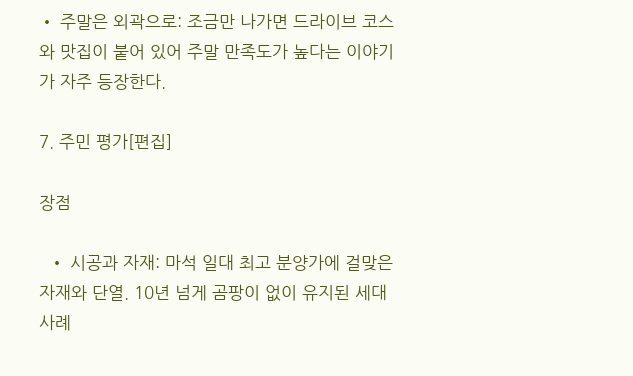• 주말은 외곽으로: 조금만 나가면 드라이브 코스와 맛집이 붙어 있어 주말 만족도가 높다는 이야기가 자주 등장한다.

7. 주민 평가[편집]

장점

  • 시공과 자재: 마석 일대 최고 분양가에 걸맞은 자재와 단열. 10년 넘게 곰팡이 없이 유지된 세대 사례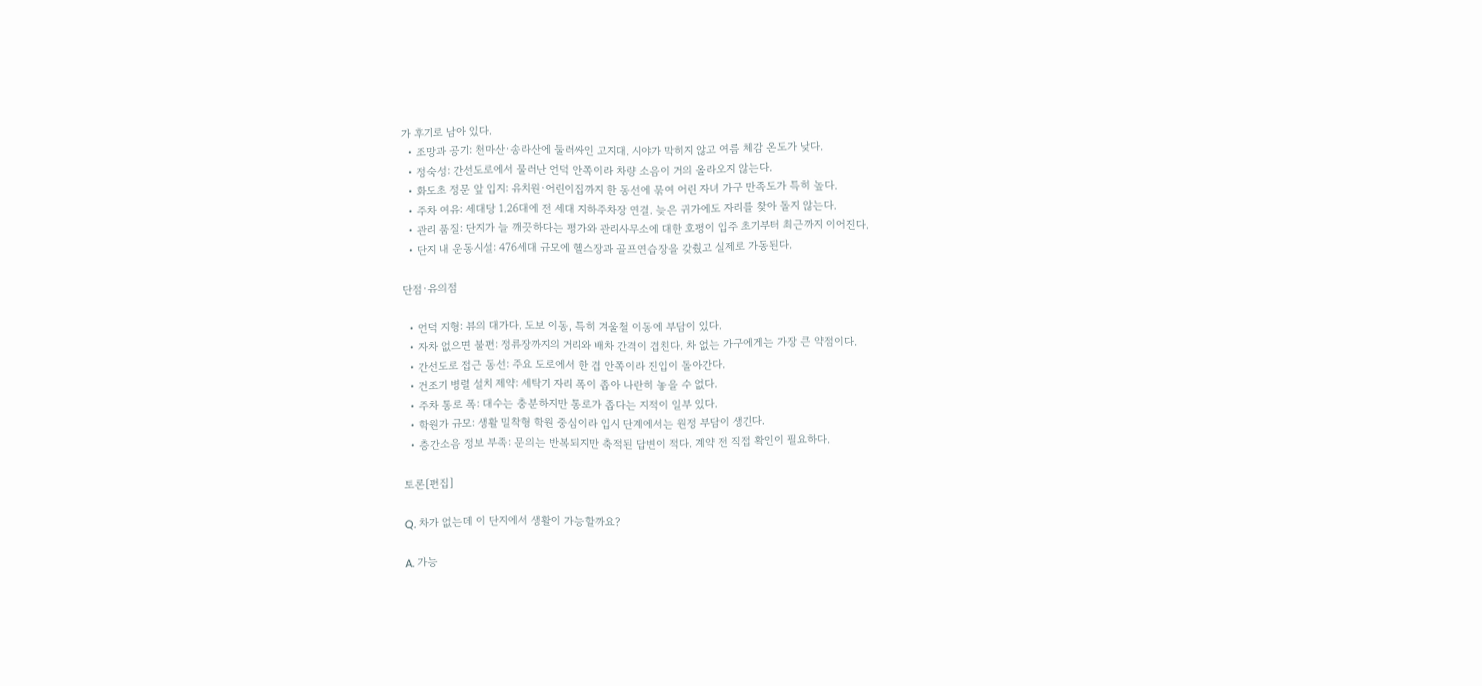가 후기로 남아 있다.
  • 조망과 공기: 천마산·송라산에 둘러싸인 고지대. 시야가 막히지 않고 여름 체감 온도가 낮다.
  • 정숙성: 간선도로에서 물러난 언덕 안쪽이라 차량 소음이 거의 올라오지 않는다.
  • 화도초 정문 앞 입지: 유치원·어린이집까지 한 동선에 묶여 어린 자녀 가구 만족도가 특히 높다.
  • 주차 여유: 세대당 1.26대에 전 세대 지하주차장 연결. 늦은 귀가에도 자리를 찾아 돌지 않는다.
  • 관리 품질: 단지가 늘 깨끗하다는 평가와 관리사무소에 대한 호평이 입주 초기부터 최근까지 이어진다.
  • 단지 내 운동시설: 476세대 규모에 헬스장과 골프연습장을 갖췄고 실제로 가동된다.

단점·유의점

  • 언덕 지형: 뷰의 대가다. 도보 이동, 특히 겨울철 이동에 부담이 있다.
  • 자차 없으면 불편: 정류장까지의 거리와 배차 간격이 겹친다. 차 없는 가구에게는 가장 큰 약점이다.
  • 간선도로 접근 동선: 주요 도로에서 한 겹 안쪽이라 진입이 돌아간다.
  • 건조기 병렬 설치 제약: 세탁기 자리 폭이 좁아 나란히 놓을 수 없다.
  • 주차 통로 폭: 대수는 충분하지만 통로가 좁다는 지적이 일부 있다.
  • 학원가 규모: 생활 밀착형 학원 중심이라 입시 단계에서는 원정 부담이 생긴다.
  • 층간소음 정보 부족: 문의는 반복되지만 축적된 답변이 적다. 계약 전 직접 확인이 필요하다.

토론[편집]

Q. 차가 없는데 이 단지에서 생활이 가능할까요?

A. 가능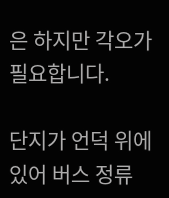은 하지만 각오가 필요합니다.

단지가 언덕 위에 있어 버스 정류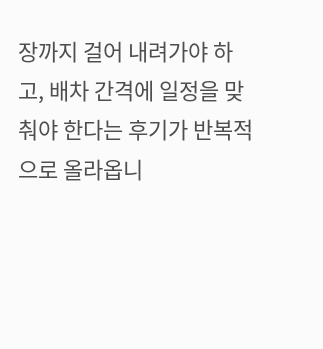장까지 걸어 내려가야 하고, 배차 간격에 일정을 맞춰야 한다는 후기가 반복적으로 올라옵니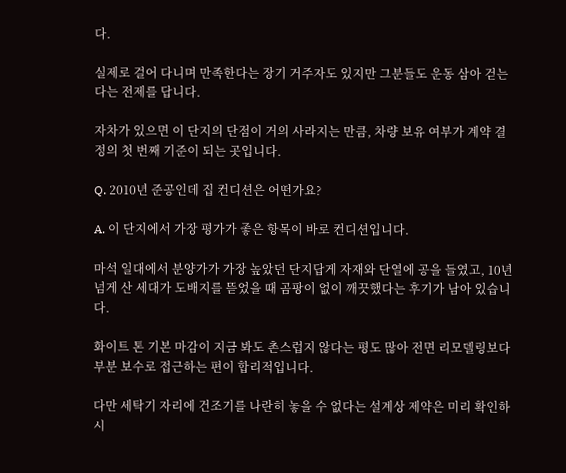다.

실제로 걸어 다니며 만족한다는 장기 거주자도 있지만 그분들도 운동 삼아 걷는다는 전제를 답니다.

자차가 있으면 이 단지의 단점이 거의 사라지는 만큼, 차량 보유 여부가 계약 결정의 첫 번째 기준이 되는 곳입니다.

Q. 2010년 준공인데 집 컨디션은 어떤가요?

A. 이 단지에서 가장 평가가 좋은 항목이 바로 컨디션입니다.

마석 일대에서 분양가가 가장 높았던 단지답게 자재와 단열에 공을 들였고, 10년 넘게 산 세대가 도배지를 뜯었을 때 곰팡이 없이 깨끗했다는 후기가 남아 있습니다.

화이트 톤 기본 마감이 지금 봐도 촌스럽지 않다는 평도 많아 전면 리모델링보다 부분 보수로 접근하는 편이 합리적입니다.

다만 세탁기 자리에 건조기를 나란히 놓을 수 없다는 설계상 제약은 미리 확인하시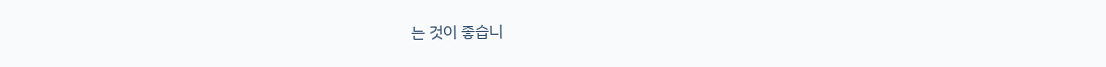는 것이 좋습니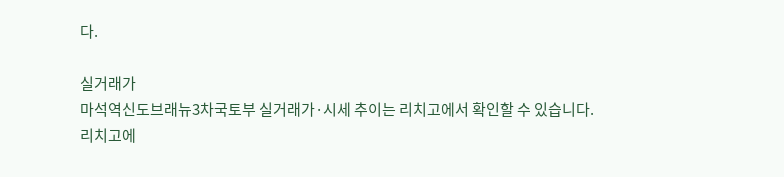다.

실거래가
마석역신도브래뉴3차국토부 실거래가·시세 추이는 리치고에서 확인할 수 있습니다.
리치고에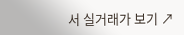서 실거래가 보기 ↗